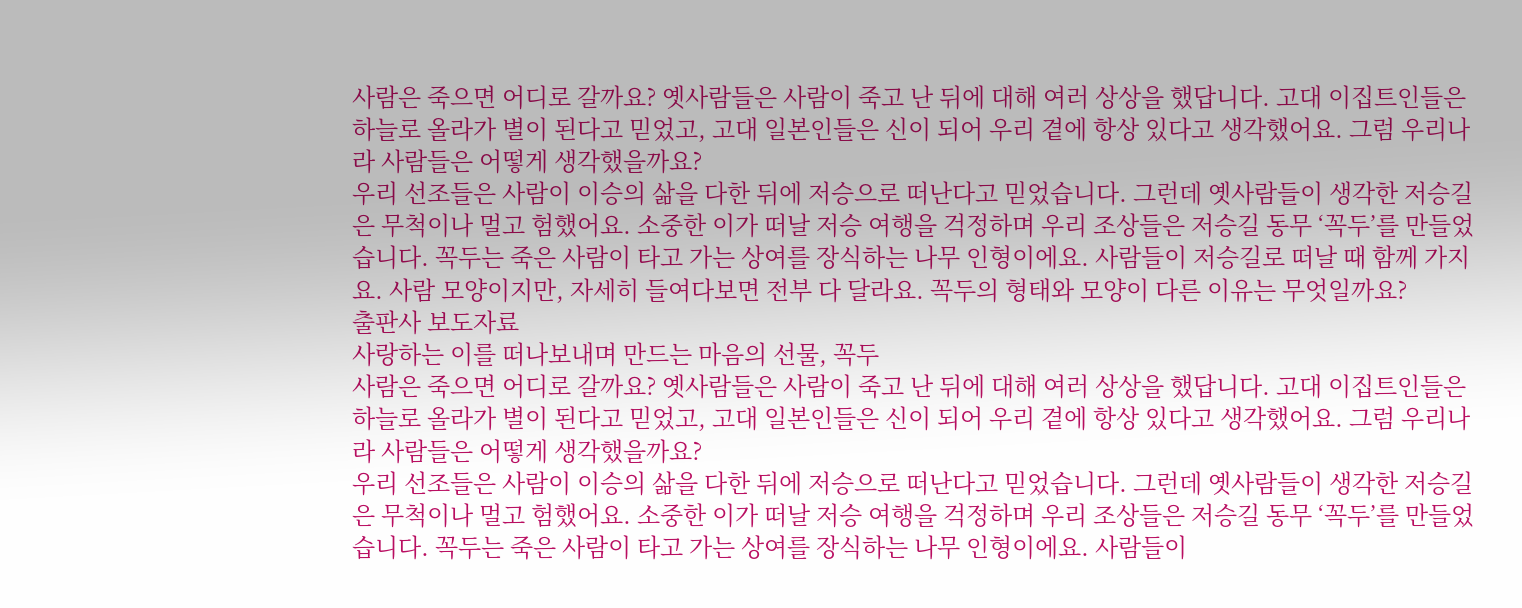사람은 죽으면 어디로 갈까요? 옛사람들은 사람이 죽고 난 뒤에 대해 여러 상상을 했답니다. 고대 이집트인들은 하늘로 올라가 별이 된다고 믿었고, 고대 일본인들은 신이 되어 우리 곁에 항상 있다고 생각했어요. 그럼 우리나라 사람들은 어떻게 생각했을까요?
우리 선조들은 사람이 이승의 삶을 다한 뒤에 저승으로 떠난다고 믿었습니다. 그런데 옛사람들이 생각한 저승길은 무척이나 멀고 험했어요. 소중한 이가 떠날 저승 여행을 걱정하며 우리 조상들은 저승길 동무 ‘꼭두’를 만들었습니다. 꼭두는 죽은 사람이 타고 가는 상여를 장식하는 나무 인형이에요. 사람들이 저승길로 떠날 때 함께 가지요. 사람 모양이지만, 자세히 들여다보면 전부 다 달라요. 꼭두의 형태와 모양이 다른 이유는 무엇일까요?
출판사 보도자료
사랑하는 이를 떠나보내며 만드는 마음의 선물, 꼭두
사람은 죽으면 어디로 갈까요? 옛사람들은 사람이 죽고 난 뒤에 대해 여러 상상을 했답니다. 고대 이집트인들은 하늘로 올라가 별이 된다고 믿었고, 고대 일본인들은 신이 되어 우리 곁에 항상 있다고 생각했어요. 그럼 우리나라 사람들은 어떻게 생각했을까요?
우리 선조들은 사람이 이승의 삶을 다한 뒤에 저승으로 떠난다고 믿었습니다. 그런데 옛사람들이 생각한 저승길은 무척이나 멀고 험했어요. 소중한 이가 떠날 저승 여행을 걱정하며 우리 조상들은 저승길 동무 ‘꼭두’를 만들었습니다. 꼭두는 죽은 사람이 타고 가는 상여를 장식하는 나무 인형이에요. 사람들이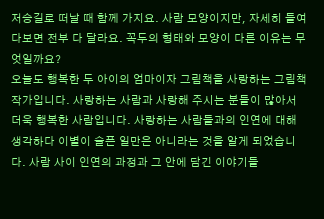저승길로 떠날 때 함께 가지요. 사람 모양이지만, 자세히 들여다보면 전부 다 달라요. 꼭두의 형태와 모양이 다른 이유는 무엇일까요?
오늘도 행복한 두 아이의 엄마이자 그림책을 사랑하는 그림책 작가입니다. 사랑하는 사람과 사랑해 주시는 분들이 많아서 더욱 행복한 사람입니다. 사랑하는 사람들과의 인연에 대해 생각하다 이별이 슬픈 일만은 아니라는 것을 알게 되었습니다. 사람 사이 인연의 과정과 그 안에 담긴 이야기들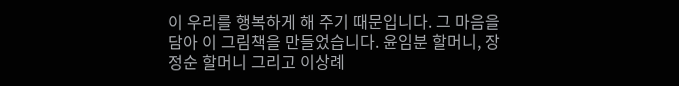이 우리를 행복하게 해 주기 때문입니다. 그 마음을 담아 이 그림책을 만들었습니다. 윤임분 할머니, 장정순 할머니 그리고 이상례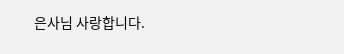은사님 사랑합니다.